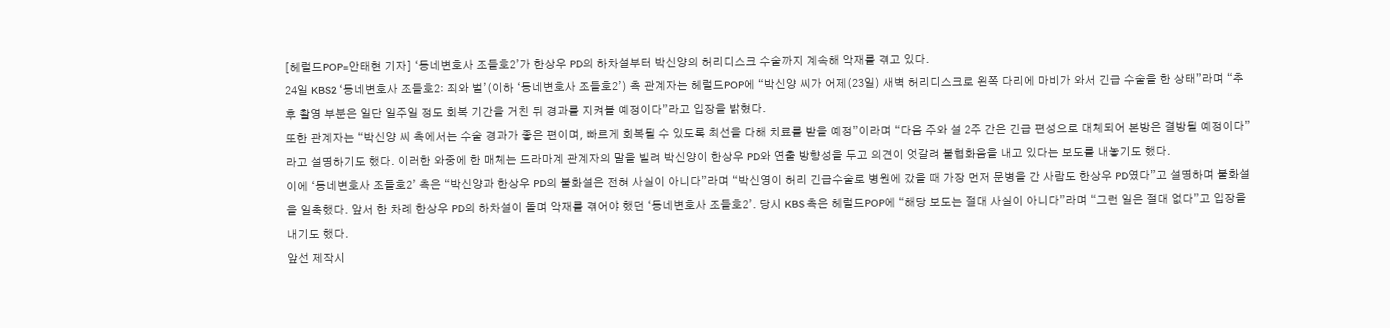[헤럴드POP=안태현 기자] ‘동네변호사 조들호2’가 한상우 PD의 하차설부터 박신양의 허리디스크 수술까지 계속해 악재를 겪고 있다.
24일 KBS2 ‘동네변호사 조들호2: 죄와 벌’(이하 ‘동네변호사 조들호2’) 측 관계자는 헤럴드POP에 “박신양 씨가 어제(23일) 새벽 허리디스크로 왼쪽 다리에 마비가 와서 긴급 수술을 한 상태”라며 “추후 촬영 부분은 일단 일주일 정도 회복 기간을 거친 뒤 경과를 지켜볼 예정이다”라고 입장을 밝혔다.
또한 관계자는 “박신양 씨 측에서는 수술 경과가 좋은 편이며, 빠르게 회복될 수 있도록 최선을 다해 치료를 받을 예정”이라며 “다음 주와 설 2주 간은 긴급 편성으로 대체되어 본방은 결방될 예정이다”라고 설명하기도 했다. 이러한 와중에 한 매체는 드라마계 관계자의 말을 빌려 박신양이 한상우 PD와 연출 방향성을 두고 의견이 엇갈려 불협화음을 내고 있다는 보도를 내놓기도 했다.
이에 ‘동네변호사 조들호2’ 측은 “박신양과 한상우 PD의 불화설은 전혀 사실이 아니다”라며 “박신영이 허리 긴급수술로 병원에 갔을 때 가장 먼저 문병을 간 사람도 한상우 PD였다”고 설명하며 불화설을 일축했다. 앞서 한 차례 한상우 PD의 하차설이 돌며 악재를 겪어야 했던 ‘동네변호사 조들호2’. 당시 KBS 측은 헤럴드POP에 “해당 보도는 절대 사실이 아니다”라며 “그런 일은 절대 없다”고 입장을 내기도 했다.
앞선 제작시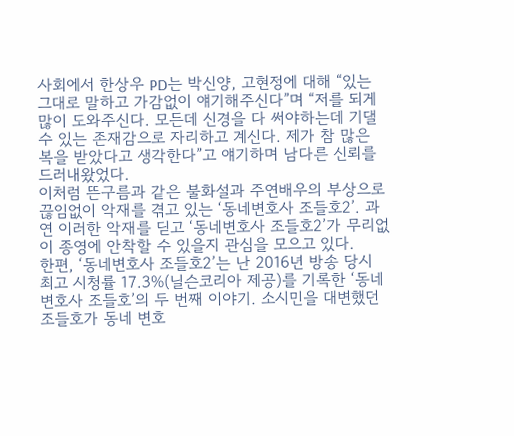사회에서 한상우 PD는 박신양, 고현정에 대해 “있는 그대로 말하고 가감없이 얘기해주신다”며 “저를 되게 많이 도와주신다. 모든데 신경을 다 써야하는데 기댈 수 있는 존재감으로 자리하고 계신다. 제가 참 많은 복을 받았다고 생각한다”고 얘기하며 남다른 신뢰를 드러내왔었다.
이처럼 뜬구름과 같은 불화설과 주연배우의 부상으로 끊임없이 악재를 겪고 있는 ‘동네변호사 조들호2’. 과연 이러한 악재를 딛고 ‘동네변호사 조들호2’가 무리없이 종영에 안착할 수 있을지 관심을 모으고 있다.
한편, ‘동네변호사 조들호2’는 난 2016년 방송 당시 최고 시청률 17.3%(닐슨코리아 제공)를 기록한 ‘동네변호사 조들호’의 두 번째 이야기. 소시민을 대변했던 조들호가 동네 변호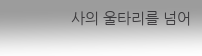사의 울타리를 넘어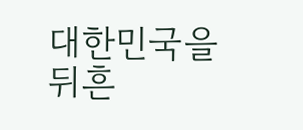대한민국을 뒤흔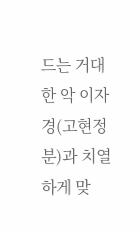드는 거대한 악 이자경(고현정 분)과 치열하게 맞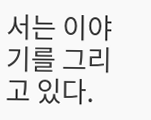서는 이야기를 그리고 있다.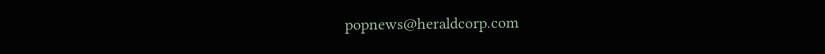popnews@heraldcorp.com